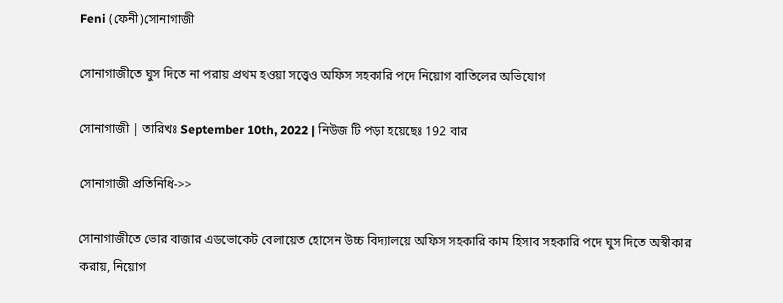Feni (ফেনী)সোনাগাজী

সোনাগাজীতে ঘুস দিতে না পরায় প্রথম হওয়া সত্ত্বেও অফিস সহকারি পদে নিয়োগ বাতিলের অভিযোগ

সোনাগাজী | তারিখঃ September 10th, 2022 | নিউজ টি পড়া হয়েছেঃ 192 বার

সোনাগাজী প্রতিনিধি->>

সোনাগাজীতে ভোর বাজার এডভোকেট বেলায়েত হোসেন উচ্চ বিদ্যালয়ে অফিস সহকারি কাম হিসাব সহকারি পদে ঘুস দিতে অস্বীকার করায়, নিয়োগ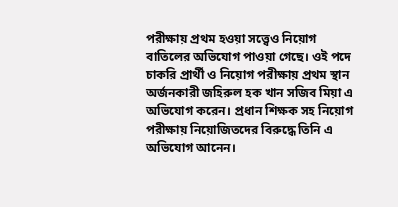পরীক্ষায় প্রথম হওয়া সত্ত্বেও নিয়োগ বাতিলের অভিযোগ পাওয়া গেছে। ওই পদে চাকরি প্রার্থী ও নিয়োগ পরীক্ষায় প্রথম স্থান অর্জনকারী জহিরুল হক খান সজিব মিয়া এ অভিযোগ করেন। প্রধান শিক্ষক সহ নিয়োগ পরীক্ষায় নিয়োজিতদের বিরুদ্ধে তিনি এ অভিযোগ আনেন।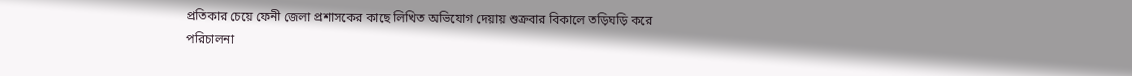প্রতিকার চেয়ে ফেনী জেলা প্রশাসকের কাছে লিখিত অভিযোগ দেয়ায় শুক্রবার বিকালে তড়িঘড়ি করে পরিচালনা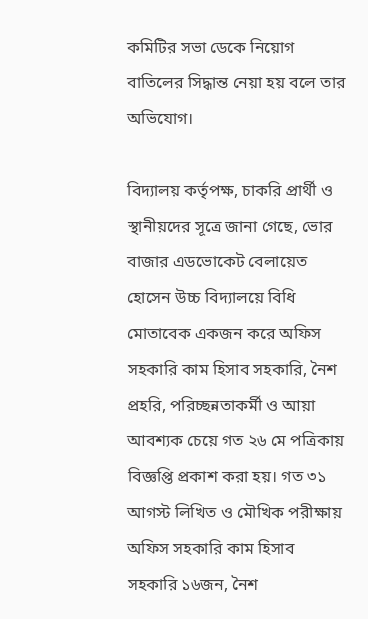কমিটির সভা ডেকে নিয়োগ বাতিলের সিদ্ধান্ত নেয়া হয় বলে তার অভিযোগ।

বিদ্যালয় কর্তৃপক্ষ, চাকরি প্রার্থী ও স্থানীয়দের সূত্রে জানা গেছে, ভোর বাজার এডভোকেট বেলায়েত হোসেন উচ্চ বিদ্যালয়ে বিধি মোতাবেক একজন করে অফিস সহকারি কাম হিসাব সহকারি, নৈশ প্রহরি, পরিচ্ছন্নতাকর্মী ও আয়া আবশ্যক চেয়ে গত ২৬ মে পত্রিকায় বিজ্ঞপ্তি প্রকাশ করা হয়। গত ৩১ আগস্ট লিখিত ও মৌখিক পরীক্ষায় অফিস সহকারি কাম হিসাব সহকারি ১৬জন, নৈশ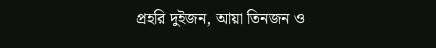প্রহরি দুইজন, আয়া তিনজন ও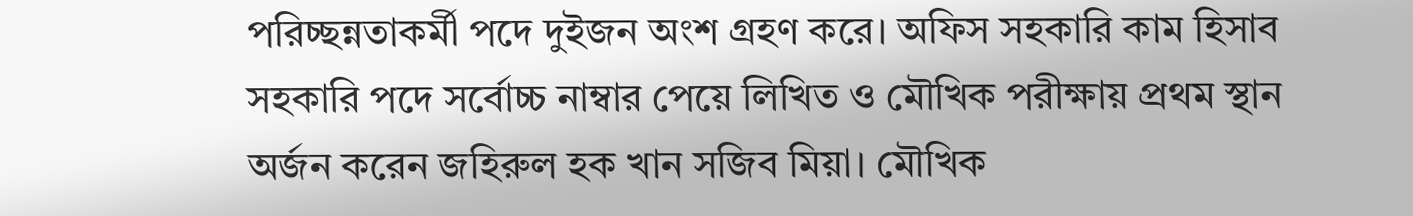পরিচ্ছন্নতাকর্মী পদে দুইজন অংশ গ্রহণ করে। অফিস সহকারি কাম হিসাব সহকারি পদে সর্বোচ্চ নাম্বার পেয়ে লিখিত ও মৌখিক পরীক্ষায় প্রথম স্থান অর্জন করেন জহিরুল হক খান সজিব মিয়া। মৌখিক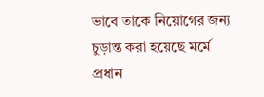ভাবে তাকে নিয়োগের জন্য চুড়ান্ত করা হয়েছে মর্মে প্রধান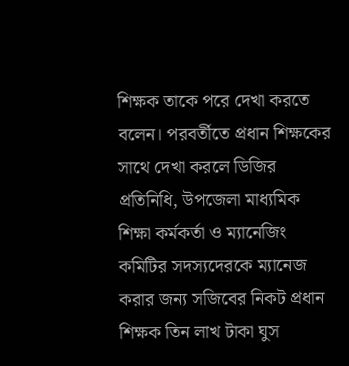শিক্ষক তাকে পরে দেখা করতে বলেন। পরবর্তীতে প্রধান শিক্ষকের সাথে দেখা করলে ডিজির প্রতিনিধি, উপজেলা মাধ্যমিক শিক্ষা কর্মকর্তা ও ম্যানেজিং কমিটির সদস্যদেরকে ম্যানেজ করার জন্য সজিবের নিকট প্রধান শিক্ষক তিন লাখ টাকা ঘুস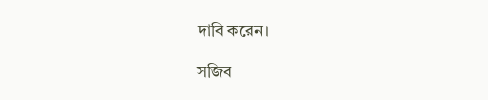দাবি করেন।

সজিব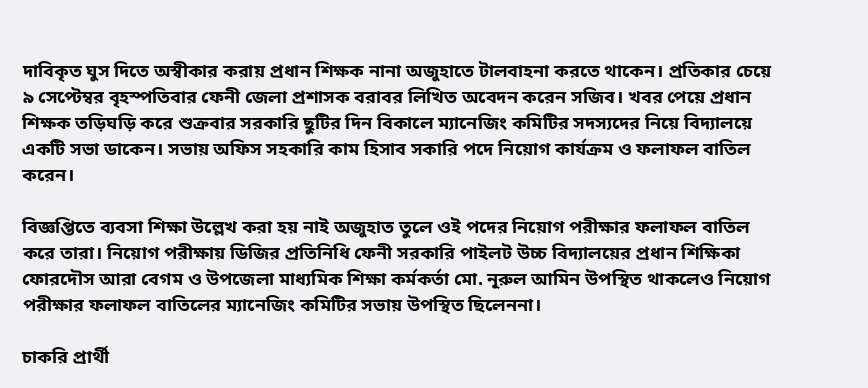দাবিকৃত ঘুস দিতে অস্বীকার করায় প্রধান শিক্ষক নানা অজুহাতে টালবাহনা করতে থাকেন। প্রতিকার চেয়ে ৯ সেপ্টেম্বর বৃহস্পতিবার ফেনী জেলা প্রশাসক বরাবর লিখিত অবেদন করেন সজিব। খবর পেয়ে প্রধান শিক্ষক তড়িঘড়ি করে শুক্রবার সরকারি ছুটির দিন বিকালে ম্যানেজিং কমিটির সদস্যদের নিয়ে বিদ্যালয়ে একটি সভা ডাকেন। সভায় অফিস সহকারি কাম হিসাব সকারি পদে নিয়োগ কার্যক্রম ও ফলাফল বাতিল করেন।

বিজ্ঞপ্তিতে ব্যবসা শিক্ষা উল্লেখ করা হয় নাই অজুহাত তুলে ওই পদের নিয়োগ পরীক্ষার ফলাফল বাতিল করে তারা। নিয়োগ পরীক্ষায় ডিজির প্রতিনিধি ফেনী সরকারি পাইলট উচ্চ বিদ্যালয়ের প্রধান শিক্ষিকা ফোরদৌস আরা বেগম ও উপজেলা মাধ্যমিক শিক্ষা কর্মকর্তা মো. নূরুল আমিন উপস্থিত থাকলেও নিয়োগ পরীক্ষার ফলাফল বাতিলের ম্যানেজিং কমিটির সভায় উপস্থিত ছিলেননা।

চাকরি প্রার্থী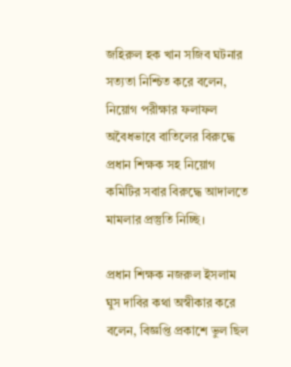জহিরুল হক খান সজিব ঘটনার সত্যতা নিশ্চিত করে বলেন, নিয়োগ পরীক্ষার ফলাফল অবৈধভাবে বাতিলের বিরুদ্ধে প্রধান শিক্ষক সহ নিয়োগ কমিটির সবার বিরুদ্ধে আদালতে মামলার প্রস্তুতি নিচ্ছি।

প্রধান শিক্ষক নজরুল ইসলাম ঘুস দাবির কথা অস্বীকার করে বলেন, বিজ্ঞপ্তি প্রকাশে ভুল ছিল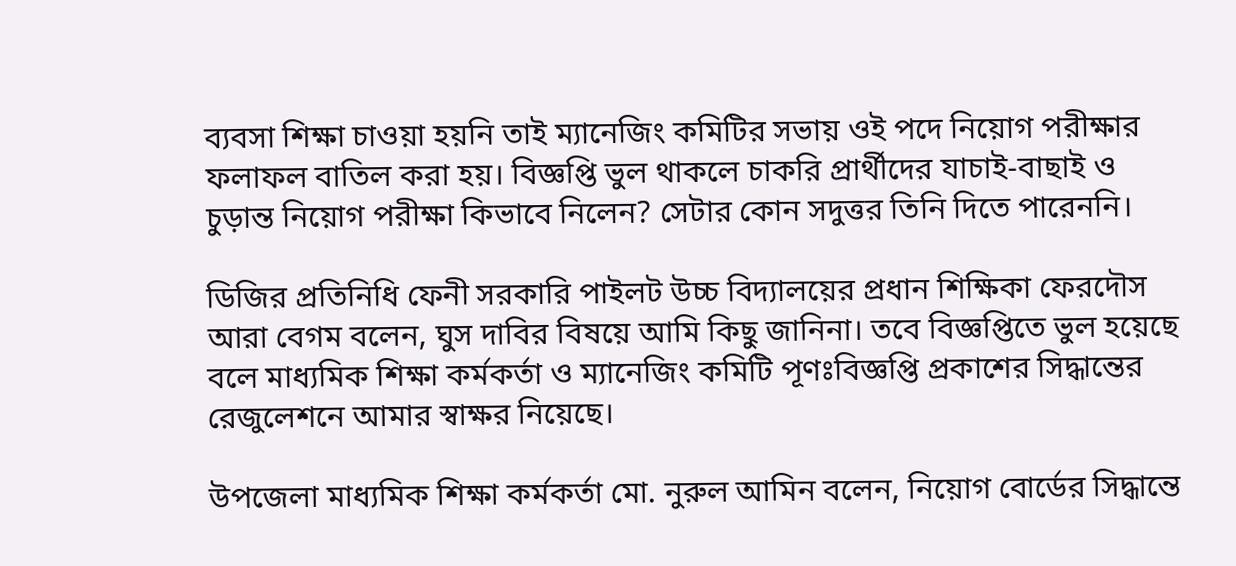ব্যবসা শিক্ষা চাওয়া হয়নি তাই ম্যানেজিং কমিটির সভায় ওই পদে নিয়োগ পরীক্ষার ফলাফল বাতিল করা হয়। বিজ্ঞপ্তি ভুল থাকলে চাকরি প্রার্থীদের যাচাই-বাছাই ও চুড়ান্ত নিয়োগ পরীক্ষা কিভাবে নিলেন? সেটার কোন সদুত্তর তিনি দিতে পারেননি।

ডিজির প্রতিনিধি ফেনী সরকারি পাইলট উচ্চ বিদ্যালয়ের প্রধান শিক্ষিকা ফেরদৌস আরা বেগম বলেন, ঘুস দাবির বিষয়ে আমি কিছু জানিনা। তবে বিজ্ঞপ্তিতে ভুল হয়েছে বলে মাধ্যমিক শিক্ষা কর্মকর্তা ও ম্যানেজিং কমিটি পূণঃবিজ্ঞপ্তি প্রকাশের সিদ্ধান্তের রেজুলেশনে আমার স্বাক্ষর নিয়েছে।

উপজেলা মাধ্যমিক শিক্ষা কর্মকর্তা মো. নুরুল আমিন বলেন, নিয়োগ বোর্ডের সিদ্ধান্তে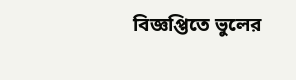বিজ্ঞপ্তিতে ভুলের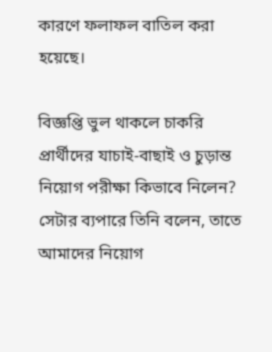কারণে ফলাফল বাতিল করা হয়েছে।

বিজ্ঞপ্তি ভুল থাকলে চাকরি প্রার্থীদের যাচাই-বাছাই ও চুড়ান্ত নিয়োগ পরীক্ষা কিভাবে নিলেন? সেটার ব্যপারে তিনি বলেন, তাতে আমাদের নিয়োগ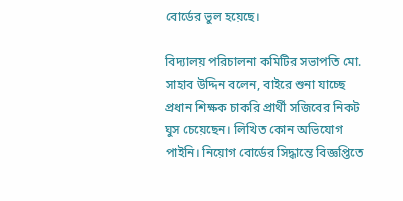বোর্ডের ভুল হয়েছে।

বিদ্যালয় পরিচালনা কমিটির সভাপতি মো. সাহাব উদ্দিন বলেন, বাইরে শুনা যাচ্ছে প্রধান শিক্ষক চাকরি প্রার্থী সজিবের নিকট ঘুস চেয়েছেন। লিখিত কোন অভিযোগ পাইনি। নিয়োগ বোর্ডের সিদ্ধান্তে বিজ্ঞপ্তিতে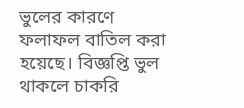ভুলের কারণে ফলাফল বাতিল করা হয়েছে। বিজ্ঞপ্তি ভুল থাকলে চাকরি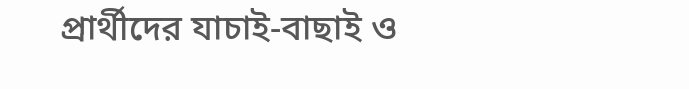প্রার্থীদের যাচাই-বাছাই ও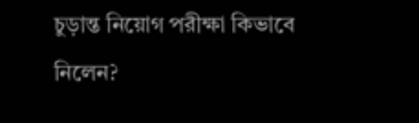চুড়ান্ত নিয়োগ পরীক্ষা কিভাবে নিলেন?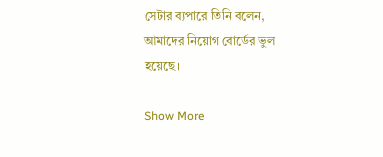সেটার ব্যপারে তিনি বলেন, আমাদের নিয়োগ বোর্ডের ভুল হয়েছে।

Show More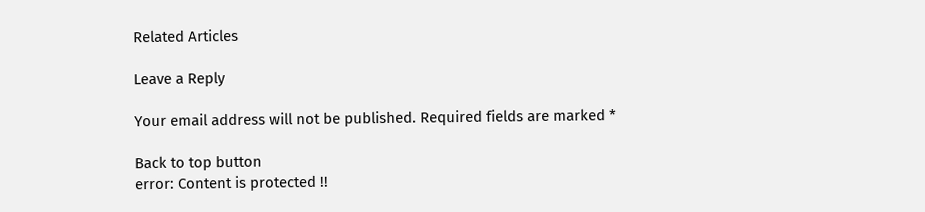Related Articles

Leave a Reply

Your email address will not be published. Required fields are marked *

Back to top button
error: Content is protected !!